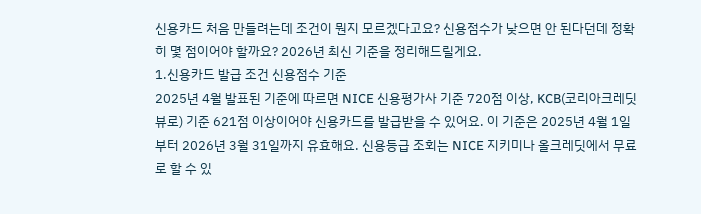신용카드 처음 만들려는데 조건이 뭔지 모르겠다고요? 신용점수가 낮으면 안 된다던데 정확히 몇 점이어야 할까요? 2026년 최신 기준을 정리해드릴게요.
1.신용카드 발급 조건 신용점수 기준
2025년 4월 발표된 기준에 따르면 NICE 신용평가사 기준 720점 이상, KCB(코리아크레딧뷰로) 기준 621점 이상이어야 신용카드를 발급받을 수 있어요. 이 기준은 2025년 4월 1일부터 2026년 3월 31일까지 유효해요. 신용등급 조회는 NICE 지키미나 올크레딧에서 무료로 할 수 있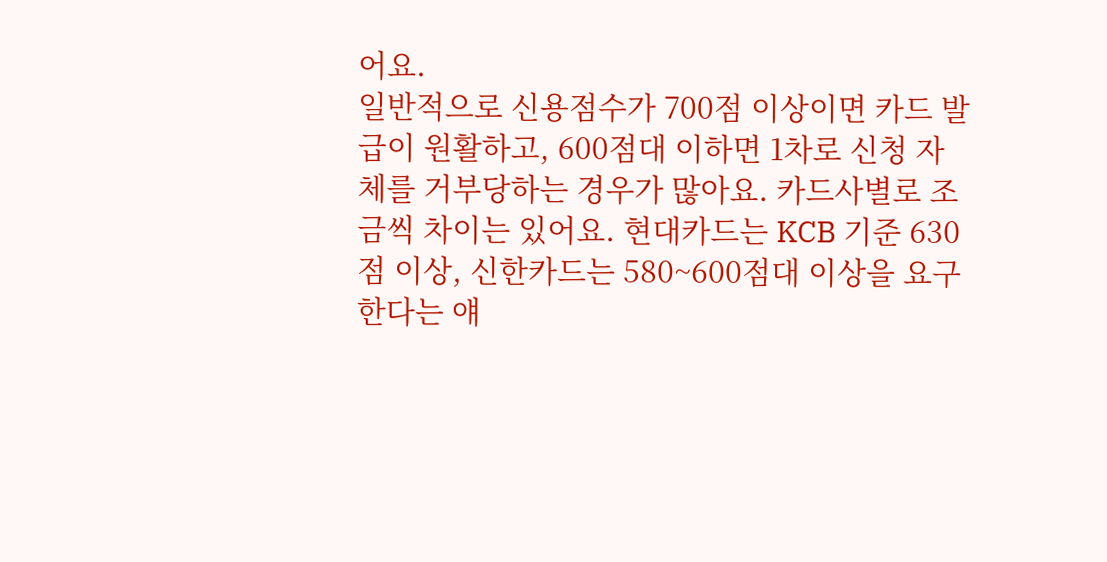어요.
일반적으로 신용점수가 700점 이상이면 카드 발급이 원활하고, 600점대 이하면 1차로 신청 자체를 거부당하는 경우가 많아요. 카드사별로 조금씩 차이는 있어요. 현대카드는 KCB 기준 630점 이상, 신한카드는 580~600점대 이상을 요구한다는 얘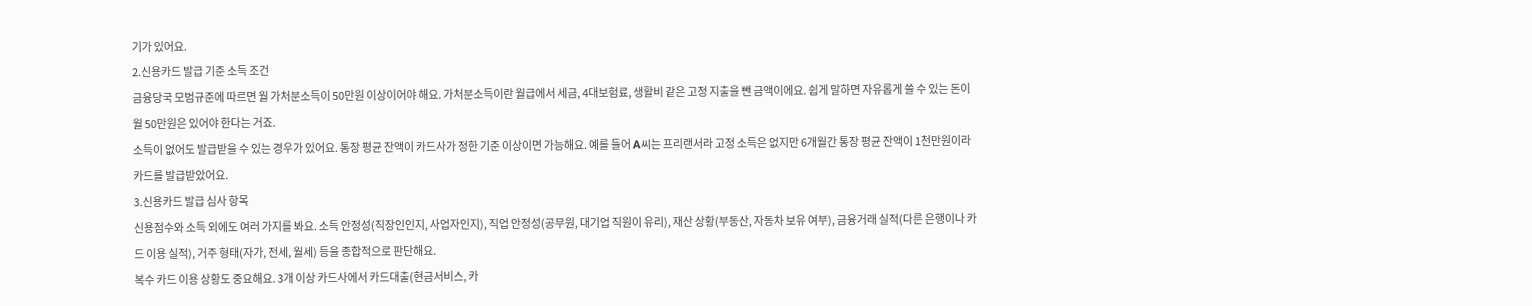기가 있어요.
2.신용카드 발급 기준 소득 조건
금융당국 모범규준에 따르면 월 가처분소득이 50만원 이상이어야 해요. 가처분소득이란 월급에서 세금, 4대보험료, 생활비 같은 고정 지출을 뺀 금액이에요. 쉽게 말하면 자유롭게 쓸 수 있는 돈이 월 50만원은 있어야 한다는 거죠.
소득이 없어도 발급받을 수 있는 경우가 있어요. 통장 평균 잔액이 카드사가 정한 기준 이상이면 가능해요. 예를 들어 A씨는 프리랜서라 고정 소득은 없지만 6개월간 통장 평균 잔액이 1천만원이라 카드를 발급받았어요.
3.신용카드 발급 심사 항목
신용점수와 소득 외에도 여러 가지를 봐요. 소득 안정성(직장인인지, 사업자인지), 직업 안정성(공무원, 대기업 직원이 유리), 재산 상황(부동산, 자동차 보유 여부), 금융거래 실적(다른 은행이나 카드 이용 실적), 거주 형태(자가, 전세, 월세) 등을 종합적으로 판단해요.
복수 카드 이용 상황도 중요해요. 3개 이상 카드사에서 카드대출(현금서비스, 카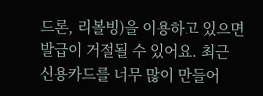드론, 리볼빙)을 이용하고 있으면 발급이 거절될 수 있어요. 최근 신용카드를 너무 많이 만들어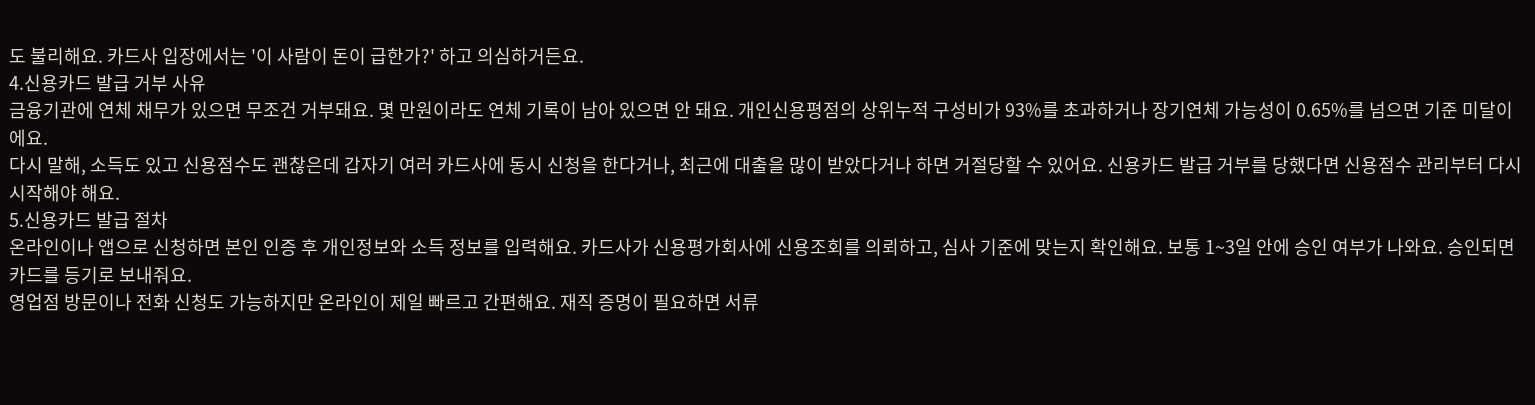도 불리해요. 카드사 입장에서는 '이 사람이 돈이 급한가?' 하고 의심하거든요.
4.신용카드 발급 거부 사유
금융기관에 연체 채무가 있으면 무조건 거부돼요. 몇 만원이라도 연체 기록이 남아 있으면 안 돼요. 개인신용평점의 상위누적 구성비가 93%를 초과하거나 장기연체 가능성이 0.65%를 넘으면 기준 미달이에요.
다시 말해, 소득도 있고 신용점수도 괜찮은데 갑자기 여러 카드사에 동시 신청을 한다거나, 최근에 대출을 많이 받았다거나 하면 거절당할 수 있어요. 신용카드 발급 거부를 당했다면 신용점수 관리부터 다시 시작해야 해요.
5.신용카드 발급 절차
온라인이나 앱으로 신청하면 본인 인증 후 개인정보와 소득 정보를 입력해요. 카드사가 신용평가회사에 신용조회를 의뢰하고, 심사 기준에 맞는지 확인해요. 보통 1~3일 안에 승인 여부가 나와요. 승인되면 카드를 등기로 보내줘요.
영업점 방문이나 전화 신청도 가능하지만 온라인이 제일 빠르고 간편해요. 재직 증명이 필요하면 서류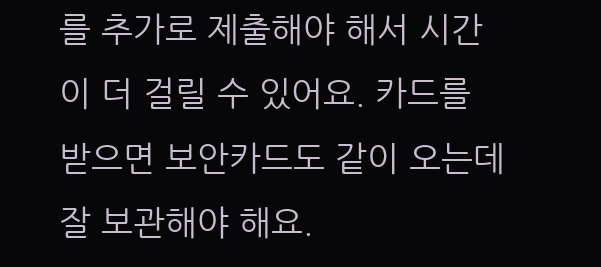를 추가로 제출해야 해서 시간이 더 걸릴 수 있어요. 카드를 받으면 보안카드도 같이 오는데 잘 보관해야 해요.